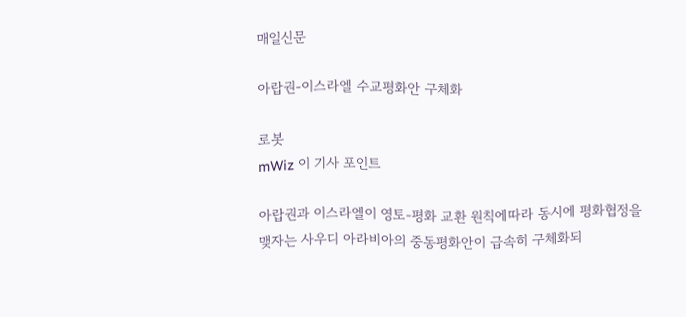매일신문

아랍권-이스라엘 수교평화안 구체화

로봇
mWiz 이 기사 포인트

아랍권과 이스라엘이 영토-평화 교환 원칙에따라 동시에 평화협정을 맺자는 사우디 아라비아의 중동평화안이 급속히 구체화되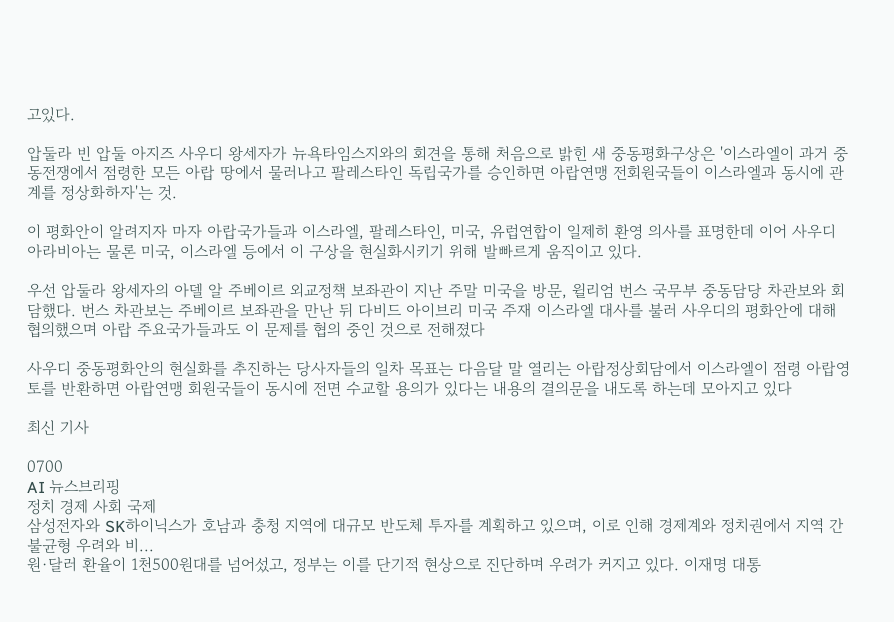고있다.

압둘라 빈 압둘 아지즈 사우디 왕세자가 뉴욕타임스지와의 회견을 통해 처음으로 밝힌 새 중동평화구상은 '이스라엘이 과거 중동전쟁에서 점령한 모든 아랍 땅에서 물러나고 팔레스타인 독립국가를 승인하면 아랍연맹 전회원국들이 이스라엘과 동시에 관계를 정상화하자'는 것.

이 평화안이 알려지자 마자 아랍국가들과 이스라엘, 팔레스타인, 미국, 유럽연합이 일제히 환영 의사를 표명한데 이어 사우디 아라비아는 물론 미국, 이스라엘 등에서 이 구상을 현실화시키기 위해 발빠르게 움직이고 있다.

우선 압둘라 왕세자의 아델 알 주베이르 외교정책 보좌관이 지난 주말 미국을 방문, 윌리엄 번스 국무부 중동담당 차관보와 회담했다. 번스 차관보는 주베이르 보좌관을 만난 뒤 다비드 아이브리 미국 주재 이스라엘 대사를 불러 사우디의 평화안에 대해 협의했으며 아랍 주요국가들과도 이 문제를 협의 중인 것으로 전해졌다

사우디 중동평화안의 현실화를 추진하는 당사자들의 일차 목표는 다음달 말 열리는 아랍정상회담에서 이스라엘이 점령 아랍영토를 반환하면 아랍연맹 회원국들이 동시에 전면 수교할 용의가 있다는 내용의 결의문을 내도록 하는데 모아지고 있다

최신 기사

0700
AI 뉴스브리핑
정치 경제 사회 국제
삼성전자와 SK하이닉스가 호남과 충청 지역에 대규모 반도체 투자를 계획하고 있으며, 이로 인해 경제계와 정치권에서 지역 간 불균형 우려와 비...
원·달러 환율이 1천500원대를 넘어섰고, 정부는 이를 단기적 현상으로 진단하며 우려가 커지고 있다. 이재명 대통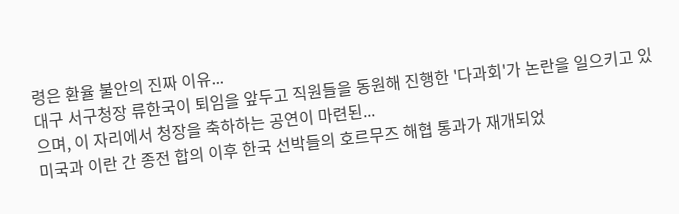령은 환율 불안의 진짜 이유...
대구 서구청장 류한국이 퇴임을 앞두고 직원들을 동원해 진행한 '다과회'가 논란을 일으키고 있으며, 이 자리에서 청장을 축하하는 공연이 마련된...
미국과 이란 간 종전 합의 이후 한국 선박들의 호르무즈 해협 통과가 재개되었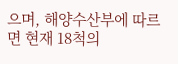으며, 해양수산부에 따르면 현재 18척의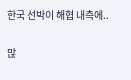한국 선박이 해협 내측에..

많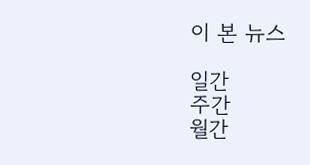이 본 뉴스

일간
주간
월간